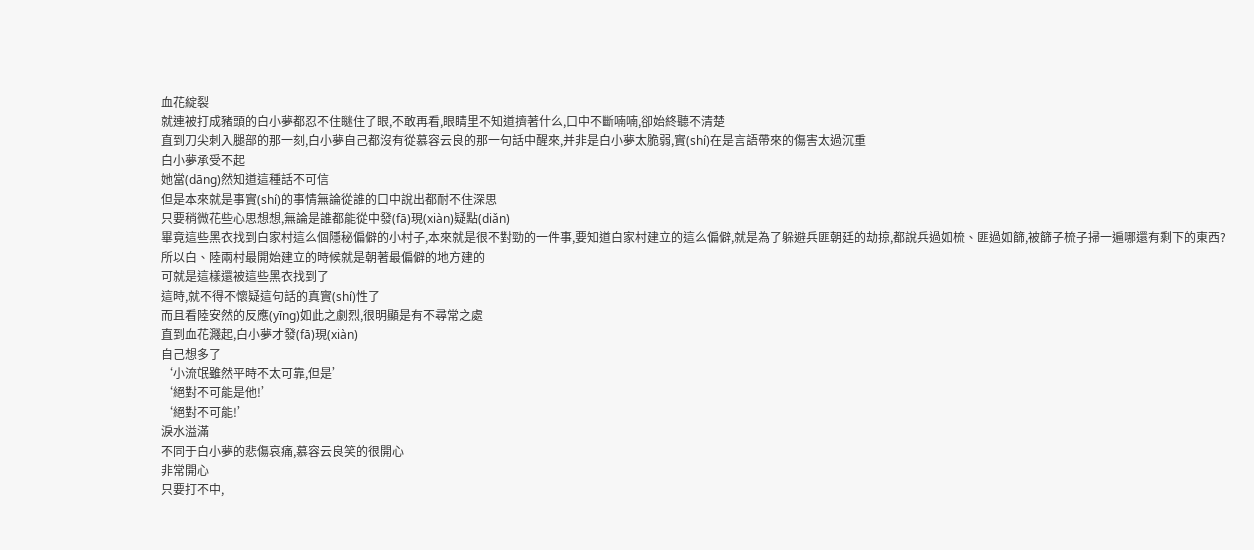血花綻裂
就連被打成豬頭的白小夢都忍不住瞇住了眼,不敢再看,眼睛里不知道擠著什么,口中不斷喃喃,卻始終聽不清楚
直到刀尖刺入腿部的那一刻,白小夢自己都沒有從慕容云良的那一句話中醒來,并非是白小夢太脆弱,實(shí)在是言語帶來的傷害太過沉重
白小夢承受不起
她當(dāng)然知道這種話不可信
但是本來就是事實(shí)的事情無論從誰的口中說出都耐不住深思
只要稍微花些心思想想,無論是誰都能從中發(fā)現(xiàn)疑點(diǎn)
畢竟這些黑衣找到白家村這么個隱秘偏僻的小村子,本來就是很不對勁的一件事,要知道白家村建立的這么偏僻,就是為了躲避兵匪朝廷的劫掠,都說兵過如梳、匪過如篩,被篩子梳子掃一遍哪還有剩下的東西?
所以白、陸兩村最開始建立的時候就是朝著最偏僻的地方建的
可就是這樣還被這些黑衣找到了
這時,就不得不懷疑這句話的真實(shí)性了
而且看陸安然的反應(yīng)如此之劇烈,很明顯是有不尋常之處
直到血花濺起,白小夢才發(fā)現(xiàn)
自己想多了
‘小流氓雖然平時不太可靠,但是’
‘絕對不可能是他!’
‘絕對不可能!’
淚水溢滿
不同于白小夢的悲傷哀痛,慕容云良笑的很開心
非常開心
只要打不中,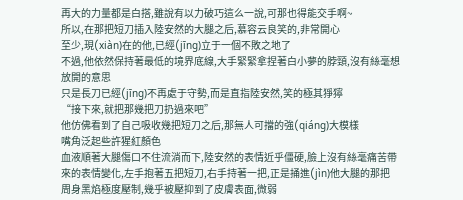再大的力量都是白搭,雖說有以力破巧這么一說,可那也得能交手啊~
所以,在那把短刀插入陸安然的大腿之后,慕容云良笑的,非常開心
至少,現(xiàn)在的他,已經(jīng)立于一個不敗之地了
不過,他依然保持著最低的境界底線,大手緊緊拿捏著白小夢的脖頸,沒有絲毫想放開的意思
只是長刀已經(jīng)不再處于守勢,而是直指陸安然,笑的極其猙獰
“接下來,就把那幾把刀扔過來吧”
他仿佛看到了自己吸收幾把短刀之后,那無人可擋的強(qiáng)大模樣
嘴角泛起些許猩紅顏色
血液順著大腿傷口不住流淌而下,陸安然的表情近乎僵硬,臉上沒有絲毫痛苦帶來的表情變化,左手抱著五把短刀,右手持著一把,正是捅進(jìn)他大腿的那把
周身黑焰極度壓制,幾乎被壓抑到了皮膚表面,微弱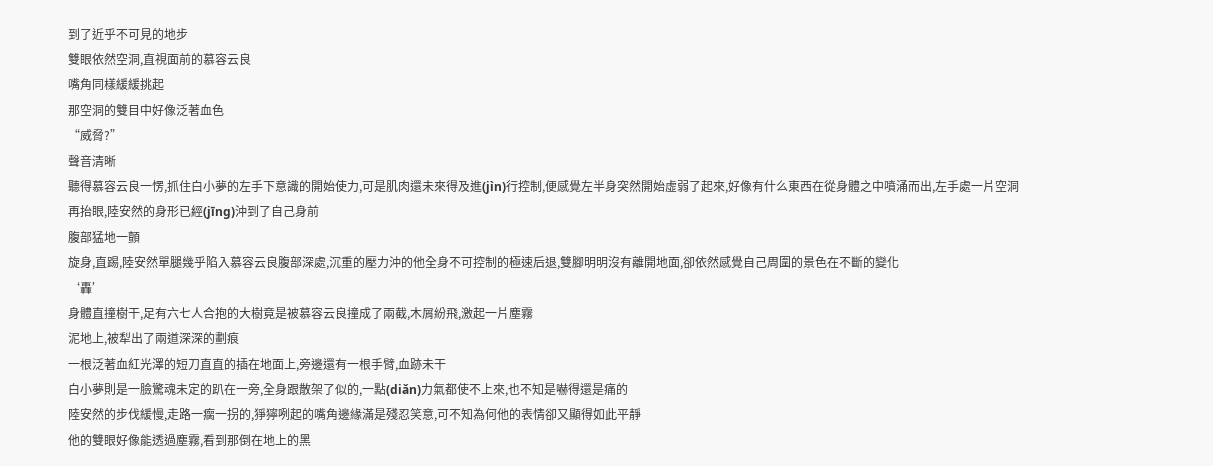到了近乎不可見的地步
雙眼依然空洞,直視面前的慕容云良
嘴角同樣緩緩挑起
那空洞的雙目中好像泛著血色
“威脅?”
聲音清晰
聽得慕容云良一愣,抓住白小夢的左手下意識的開始使力,可是肌肉還未來得及進(jìn)行控制,便感覺左半身突然開始虛弱了起來,好像有什么東西在從身體之中噴涌而出,左手處一片空洞
再抬眼,陸安然的身形已經(jīng)沖到了自己身前
腹部猛地一顫
旋身,直踢,陸安然單腿幾乎陷入慕容云良腹部深處,沉重的壓力沖的他全身不可控制的極速后退,雙腳明明沒有離開地面,卻依然感覺自己周圍的景色在不斷的變化
‘轟’
身體直撞樹干,足有六七人合抱的大樹竟是被慕容云良撞成了兩截,木屑紛飛,激起一片塵霧
泥地上,被犁出了兩道深深的劃痕
一根泛著血紅光澤的短刀直直的插在地面上,旁邊還有一根手臂,血跡未干
白小夢則是一臉驚魂未定的趴在一旁,全身跟散架了似的,一點(diǎn)力氣都使不上來,也不知是嚇得還是痛的
陸安然的步伐緩慢,走路一瘸一拐的,猙獰咧起的嘴角邊緣滿是殘忍笑意,可不知為何他的表情卻又顯得如此平靜
他的雙眼好像能透過塵霧,看到那倒在地上的黑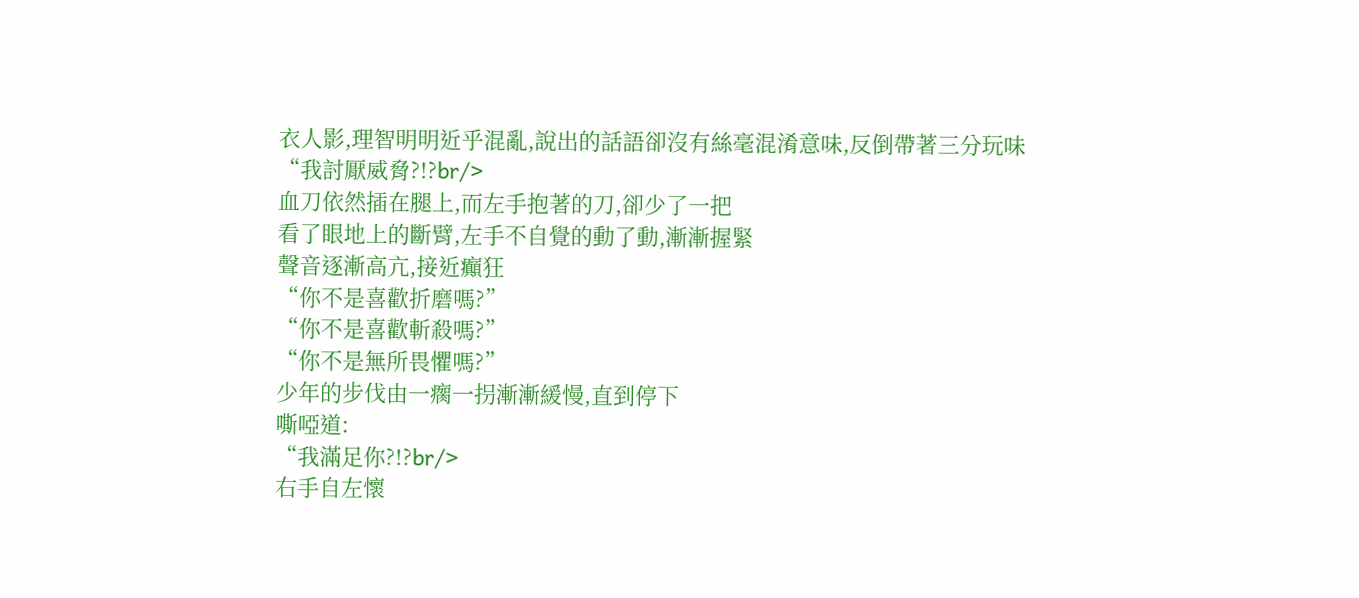衣人影,理智明明近乎混亂,說出的話語卻沒有絲毫混淆意味,反倒帶著三分玩味
“我討厭威脅?!?br/>
血刀依然插在腿上,而左手抱著的刀,卻少了一把
看了眼地上的斷臂,左手不自覺的動了動,漸漸握緊
聲音逐漸高亢,接近癲狂
“你不是喜歡折磨嗎?”
“你不是喜歡斬殺嗎?”
“你不是無所畏懼嗎?”
少年的步伐由一瘸一拐漸漸緩慢,直到停下
嘶啞道:
“我滿足你?!?br/>
右手自左懷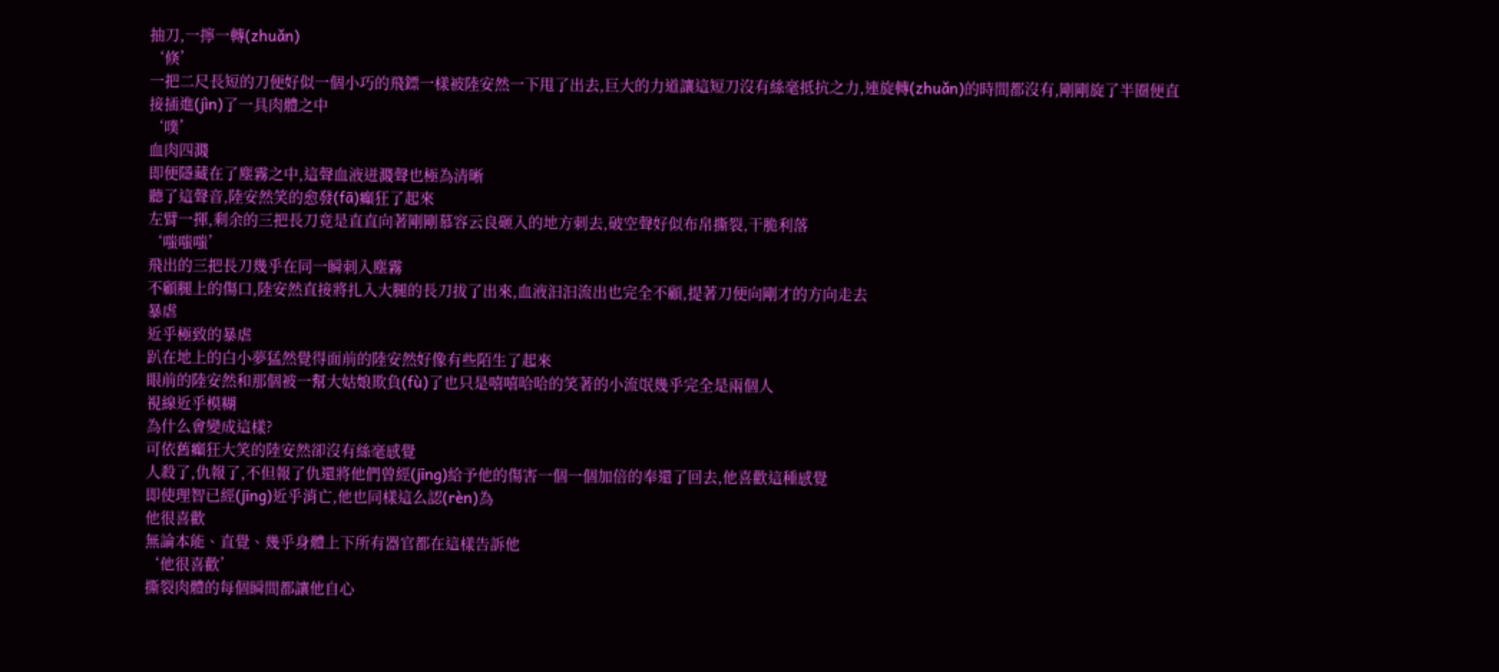抽刀,一擰一轉(zhuǎn)
‘倏’
一把二尺長短的刀便好似一個小巧的飛鏢一樣被陸安然一下甩了出去,巨大的力道讓這短刀沒有絲毫抵抗之力,連旋轉(zhuǎn)的時間都沒有,剛剛旋了半圈便直接插進(jìn)了一具肉體之中
‘噗’
血肉四濺
即便隱藏在了塵霧之中,這聲血液迸濺聲也極為清晰
聽了這聲音,陸安然笑的愈發(fā)癲狂了起來
左臂一揮,剩余的三把長刀竟是直直向著剛剛慕容云良砸入的地方刺去,破空聲好似布帛撕裂,干脆利落
‘嗤嗤嗤’
飛出的三把長刀幾乎在同一瞬刺入塵霧
不顧腿上的傷口,陸安然直接將扎入大腿的長刀拔了出來,血液汩汩流出也完全不顧,提著刀便向剛才的方向走去
暴虐
近乎極致的暴虐
趴在地上的白小夢猛然覺得面前的陸安然好像有些陌生了起來
眼前的陸安然和那個被一幫大姑娘欺負(fù)了也只是嘻嘻哈哈的笑著的小流氓幾乎完全是兩個人
視線近乎模糊
為什么會變成這樣?
可依舊癲狂大笑的陸安然卻沒有絲毫感覺
人殺了,仇報了,不但報了仇還將他們曾經(jīng)給予他的傷害一個一個加倍的奉還了回去,他喜歡這種感覺
即使理智已經(jīng)近乎消亡,他也同樣這么認(rèn)為
他很喜歡
無論本能、直覺、幾乎身體上下所有器官都在這樣告訴他
‘他很喜歡’
撕裂肉體的每個瞬間都讓他自心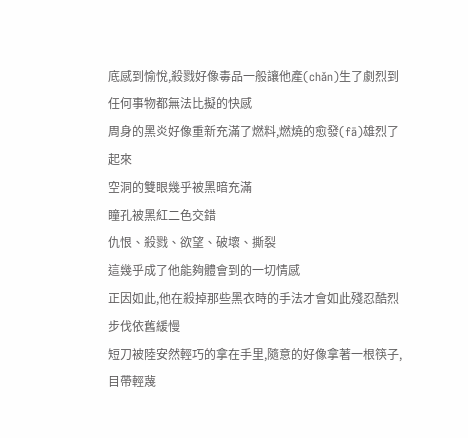底感到愉悅,殺戮好像毒品一般讓他產(chǎn)生了劇烈到任何事物都無法比擬的快感
周身的黑炎好像重新充滿了燃料,燃燒的愈發(fā)雄烈了起來
空洞的雙眼幾乎被黑暗充滿
瞳孔被黑紅二色交錯
仇恨、殺戮、欲望、破壞、撕裂
這幾乎成了他能夠體會到的一切情感
正因如此,他在殺掉那些黑衣時的手法才會如此殘忍酷烈
步伐依舊緩慢
短刀被陸安然輕巧的拿在手里,隨意的好像拿著一根筷子,目帶輕蔑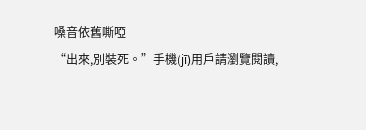嗓音依舊嘶啞
“出來,別裝死。”手機(jī)用戶請瀏覽閱讀,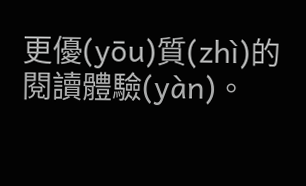更優(yōu)質(zhì)的閱讀體驗(yàn)。